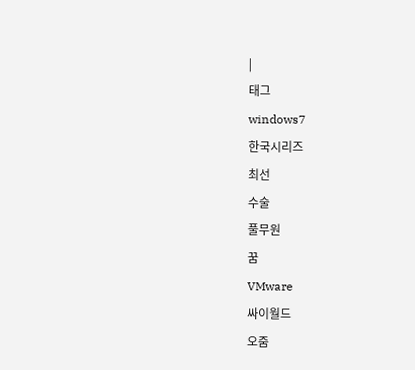|
태그
windows7
한국시리즈
최선
수술
풀무원
꿈
VMware
싸이월드
오줌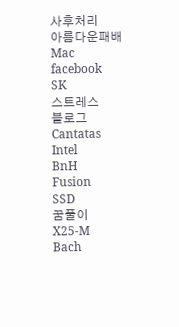사후처리
아름다운패배
Mac
facebook
SK
스트레스
블로그
Cantatas
Intel
BnH
Fusion
SSD
꿈풀이
X25-M
Bach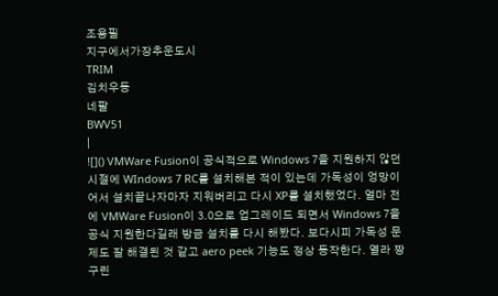조용필
지구에서가장추운도시
TRIM
김치우동
네팔
BWV51
|
![]() VMWare Fusion이 공식적으로 Windows 7을 지원하지 않던 시절에 WIndows 7 RC를 설치해본 적이 있는데 가독성이 엉망이어서 설치끝나자마자 지워버리고 다시 XP를 설치했었다. 얼마 전에 VMWare Fusion이 3.0으로 업그레이드 되면서 Windows 7을 공식 지원한다길래 방금 설치를 다시 해봤다. 보다시피 가독성 문제도 잘 해결된 것 같고 aero peek 기능도 정상 동작한다. 열라 짱구린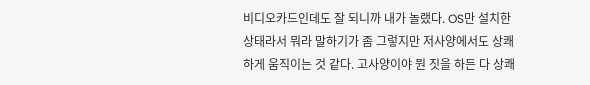비디오카드인데도 잘 되니까 내가 놀랬다. OS만 설치한 상태라서 뭐라 말하기가 좀 그렇지만 저사양에서도 상쾌하게 움직이는 것 같다. 고사양이야 뭔 짓을 하든 다 상쾌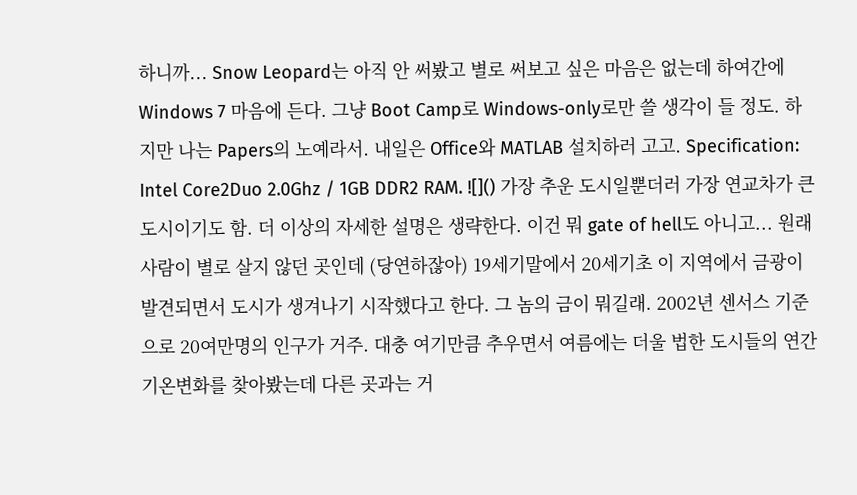하니까... Snow Leopard는 아직 안 써봤고 별로 써보고 싶은 마음은 없는데 하여간에 Windows 7 마음에 든다. 그냥 Boot Camp로 Windows-only로만 쓸 생각이 들 정도. 하지만 나는 Papers의 노예라서. 내일은 Office와 MATLAB 설치하러 고고. Specification: Intel Core2Duo 2.0Ghz / 1GB DDR2 RAM. ![]() 가장 추운 도시일뿐더러 가장 연교차가 큰 도시이기도 함. 더 이상의 자세한 설명은 생략한다. 이건 뭐 gate of hell도 아니고... 원래 사람이 별로 살지 않던 곳인데 (당연하잖아) 19세기말에서 20세기초 이 지역에서 금광이 발견되면서 도시가 생겨나기 시작했다고 한다. 그 놈의 금이 뭐길래. 2002년 센서스 기준으로 20여만명의 인구가 거주. 대충 여기만큼 추우면서 여름에는 더울 법한 도시들의 연간 기온변화를 찾아봤는데 다른 곳과는 거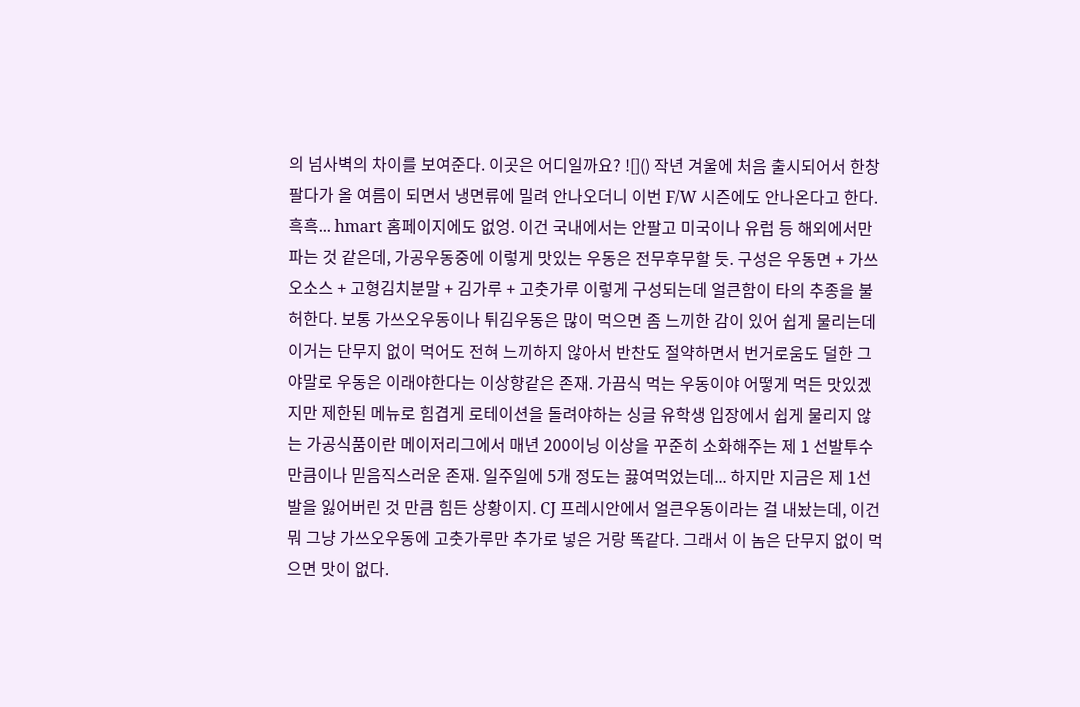의 넘사벽의 차이를 보여준다. 이곳은 어디일까요? ![]() 작년 겨울에 처음 출시되어서 한창 팔다가 올 여름이 되면서 냉면류에 밀려 안나오더니 이번 F/W 시즌에도 안나온다고 한다. 흑흑... hmart 홈페이지에도 없엉. 이건 국내에서는 안팔고 미국이나 유럽 등 해외에서만 파는 것 같은데, 가공우동중에 이렇게 맛있는 우동은 전무후무할 듯. 구성은 우동면 + 가쓰오소스 + 고형김치분말 + 김가루 + 고춧가루 이렇게 구성되는데 얼큰함이 타의 추종을 불허한다. 보통 가쓰오우동이나 튀김우동은 많이 먹으면 좀 느끼한 감이 있어 쉽게 물리는데 이거는 단무지 없이 먹어도 전혀 느끼하지 않아서 반찬도 절약하면서 번거로움도 덜한 그야말로 우동은 이래야한다는 이상향같은 존재. 가끔식 먹는 우동이야 어떻게 먹든 맛있겠지만 제한된 메뉴로 힘겹게 로테이션을 돌려야하는 싱글 유학생 입장에서 쉽게 물리지 않는 가공식품이란 메이저리그에서 매년 200이닝 이상을 꾸준히 소화해주는 제 1 선발투수만큼이나 믿음직스러운 존재. 일주일에 5개 정도는 끓여먹었는데... 하지만 지금은 제 1선발을 잃어버린 것 만큼 힘든 상황이지. CJ 프레시안에서 얼큰우동이라는 걸 내놨는데, 이건 뭐 그냥 가쓰오우동에 고춧가루만 추가로 넣은 거랑 똑같다. 그래서 이 놈은 단무지 없이 먹으면 맛이 없다.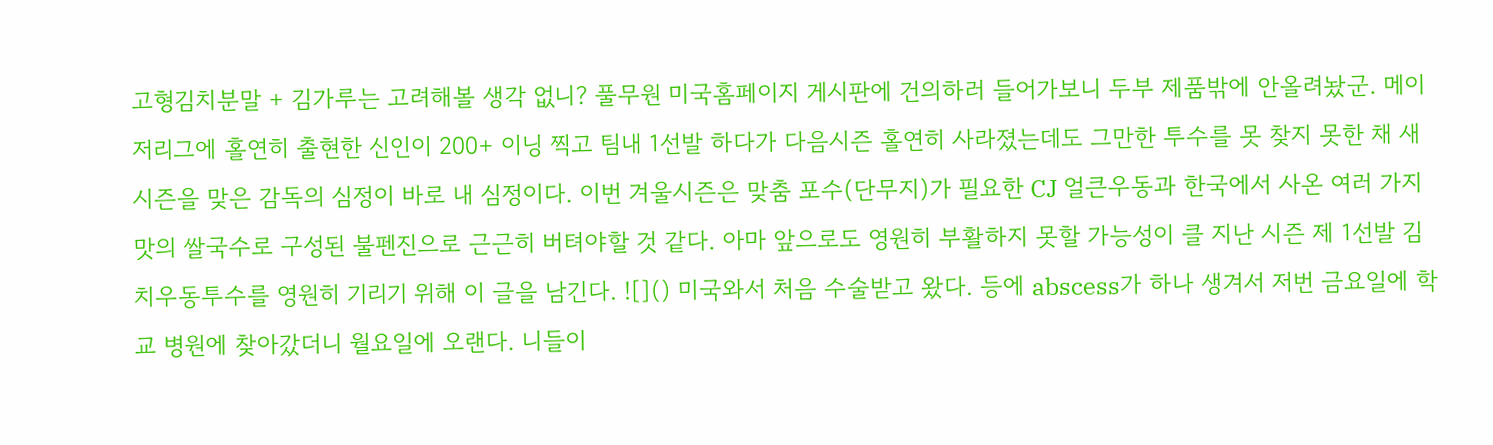고형김치분말 + 김가루는 고려해볼 생각 없니? 풀무원 미국홈페이지 게시판에 건의하러 들어가보니 두부 제품밖에 안올려놨군. 메이저리그에 홀연히 출현한 신인이 200+ 이닝 찍고 팀내 1선발 하다가 다음시즌 홀연히 사라졌는데도 그만한 투수를 못 찾지 못한 채 새 시즌을 맞은 감독의 심정이 바로 내 심정이다. 이번 겨울시즌은 맞춤 포수(단무지)가 필요한 CJ 얼큰우동과 한국에서 사온 여러 가지 맛의 쌀국수로 구성된 불펜진으로 근근히 버텨야할 것 같다. 아마 앞으로도 영원히 부활하지 못할 가능성이 클 지난 시즌 제 1선발 김치우동투수를 영원히 기리기 위해 이 글을 남긴다. ![]() 미국와서 처음 수술받고 왔다. 등에 abscess가 하나 생겨서 저번 금요일에 학교 병원에 찾아갔더니 월요일에 오랜다. 니들이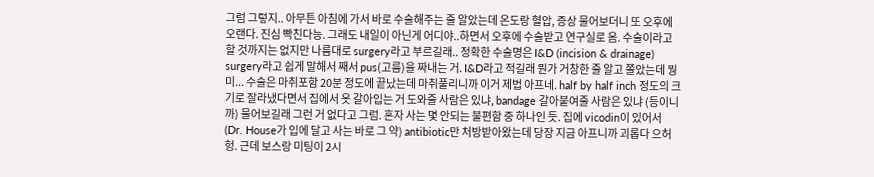그럼 그렇지.. 아무튼 아침에 가서 바로 수술해주는 줄 알았는데 온도랑 혈압, 증상 물어보더니 또 오후에 오랜다. 진심 빡친다능. 그래도 내일이 아닌게 어디야..하면서 오후에 수술받고 연구실로 옴. 수술이라고 할 것까지는 없지만 나름대로 surgery라고 부르길래.. 정확한 수술명은 I&D (incision & drainage) surgery라고 쉽게 말해서 째서 pus(고름)을 짜내는 거. I&D라고 적길래 뭔가 거창한 줄 알고 쫄았는데 뭥미... 수술은 마취포함 20분 정도에 끝났는데 마취풀리니까 이거 제법 아프네. half by half inch 정도의 크기로 잘라냈다면서 집에서 옷 갈아입는 거 도와줄 사람은 있냐, bandage 갈아붙여줄 사람은 있냐 (등이니까) 물어보길래 그런 거 없다고 그럼. 혼자 사는 몇 안되는 불편함 중 하나인 듯. 집에 vicodin이 있어서 (Dr. House가 입에 달고 사는 바로 그 약) antibiotic만 처방받아왔는데 당장 지금 아프니까 괴롭다 으허헝. 근데 보스랑 미팅이 2시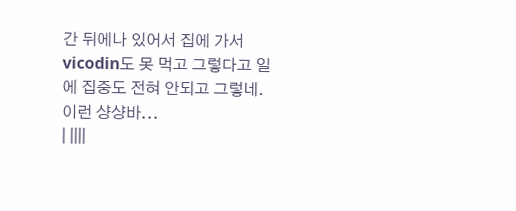간 뒤에나 있어서 집에 가서 vicodin도 못 먹고 그렇다고 일에 집중도 전혀 안되고 그렇네. 이런 샹샹바...
| ||||